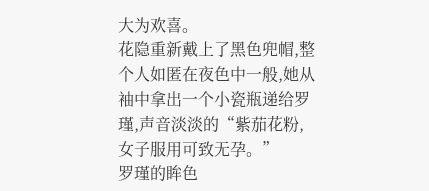大为欢喜。
花隐重新戴上了黑色兜帽,整个人如匿在夜色中一般,她从袖中拿出一个小瓷瓶递给罗瑾,声音淡淡的“紫茄花粉,女子服用可致无孕。”
罗瑾的眸色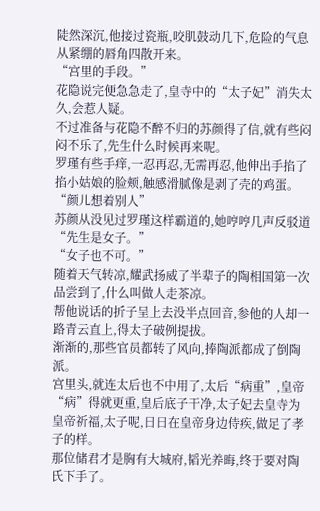陡然深沉,他接过瓷瓶,咬肌鼓动几下,危险的气息从紧绷的唇角四散开来。
“宫里的手段。”
花隐说完便急急走了,皇寺中的“太子妃”消失太久,会惹人疑。
不过准备与花隐不醉不归的苏颜得了信,就有些闷闷不乐了,先生什么时候再来呢。
罗瑾有些手痒,一忍再忍,无需再忍,他伸出手掐了掐小姑娘的脸颊,触感滑腻像是剥了壳的鸡蛋。
“颜儿想着别人”
苏颜从没见过罗瑾这样霸道的,她哼哼几声反驳道“先生是女子。”
“女子也不可。”
随着天气转凉,耀武扬威了半辈子的陶相国第一次品尝到了,什么叫做人走茶凉。
帮他说话的折子呈上去没半点回音,参他的人却一路青云直上,得太子破例提拔。
渐渐的,那些官员都转了风向,捧陶派都成了倒陶派。
宫里头,就连太后也不中用了,太后“病重”,皇帝“病”得就更重,皇后底子干净,太子妃去皇寺为皇帝祈福,太子呢,日日在皇帝身边侍疾,做足了孝子的样。
那位储君才是胸有大城府,韬光养晦,终于要对陶氏下手了。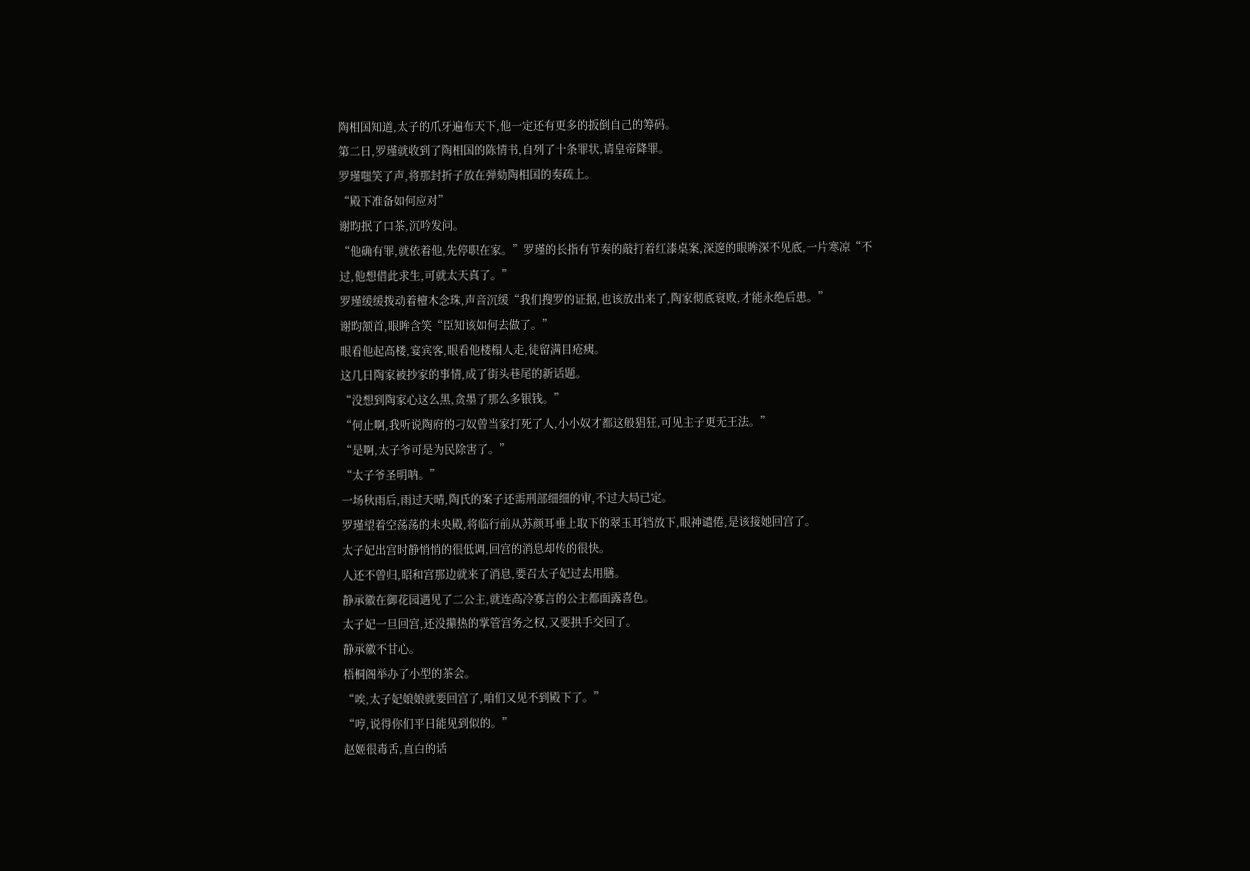陶相国知道,太子的爪牙遍布天下,他一定还有更多的扳倒自己的筹码。
第二日,罗瑾就收到了陶相国的陈情书,自列了十条罪状,请皇帝降罪。
罗瑾嗤笑了声,将那封折子放在弹劾陶相国的奏疏上。
“殿下准备如何应对”
谢昀抿了口茶,沉吟发问。
“他确有罪,就依着他,先停职在家。”罗瑾的长指有节奏的敲打着红漆桌案,深邃的眼眸深不见底,一片寒凉“不过,他想借此求生,可就太天真了。”
罗瑾缓缓拨动着檀木念珠,声音沉缓“我们搜罗的证据,也该放出来了,陶家彻底衰败,才能永绝后患。”
谢昀颔首,眼眸含笑“臣知该如何去做了。”
眼看他起高楼,宴宾客,眼看他楼榻人走,徒留满目疮痍。
这几日陶家被抄家的事情,成了街头巷尾的新话题。
“没想到陶家心这么黑,贪墨了那么多银钱。”
“何止啊,我听说陶府的刁奴曾当家打死了人,小小奴才都这般猖狂,可见主子更无王法。”
“是啊,太子爷可是为民除害了。”
“太子爷圣明呐。”
一场秋雨后,雨过天晴,陶氏的案子还需刑部细细的审,不过大局已定。
罗瑾望着空荡荡的未央殿,将临行前从苏颜耳垂上取下的翠玉耳铛放下,眼神谴倦,是该接她回宫了。
太子妃出宫时静悄悄的很低调,回宫的消息却传的很快。
人还不曾归,昭和宫那边就来了消息,要召太子妃过去用膳。
静承徽在御花园遇见了二公主,就连高冷寡言的公主都面露喜色。
太子妃一旦回宫,还没攥热的掌管宫务之权,又要拱手交回了。
静承徽不甘心。
梧桐阁举办了小型的茶会。
“唉,太子妃娘娘就要回宫了,咱们又见不到殿下了。”
“哼,说得你们平日能见到似的。”
赵姬很毒舌,直白的话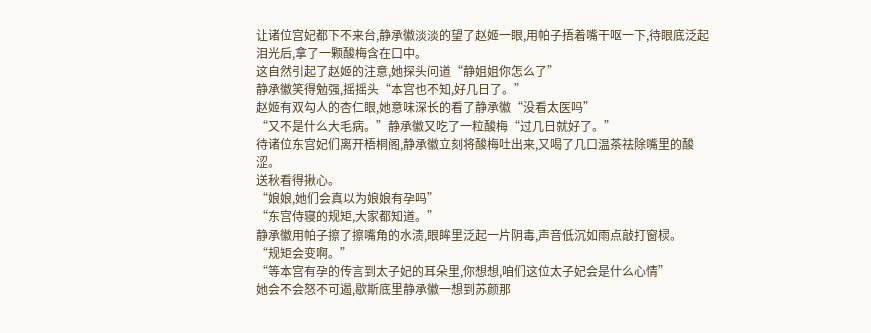让诸位宫妃都下不来台,静承徽淡淡的望了赵姬一眼,用帕子捂着嘴干呕一下,待眼底泛起泪光后,拿了一颗酸梅含在口中。
这自然引起了赵姬的注意,她探头问道“静姐姐你怎么了”
静承徽笑得勉强,摇摇头“本宫也不知,好几日了。”
赵姬有双勾人的杏仁眼,她意味深长的看了静承徽“没看太医吗”
“又不是什么大毛病。”静承徽又吃了一粒酸梅“过几日就好了。”
待诸位东宫妃们离开梧桐阁,静承徽立刻将酸梅吐出来,又喝了几口温茶祛除嘴里的酸涩。
送秋看得揪心。
“娘娘,她们会真以为娘娘有孕吗”
“东宫侍寝的规矩,大家都知道。”
静承徽用帕子擦了擦嘴角的水渍,眼眸里泛起一片阴毒,声音低沉如雨点敲打窗棂。
“规矩会变啊。”
“等本宫有孕的传言到太子妃的耳朵里,你想想,咱们这位太子妃会是什么心情”
她会不会怒不可遏,歇斯底里静承徽一想到苏颜那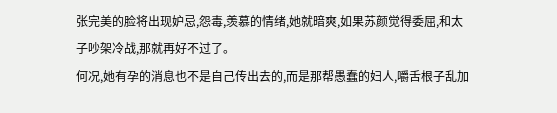张完美的脸将出现妒忌,怨毒,羡慕的情绪,她就暗爽,如果苏颜觉得委屈,和太子吵架冷战,那就再好不过了。
何况,她有孕的消息也不是自己传出去的,而是那帮愚蠢的妇人,嚼舌根子乱加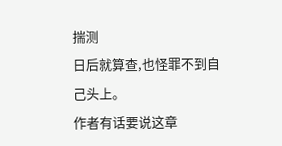揣测
日后就算查,也怪罪不到自己头上。
作者有话要说这章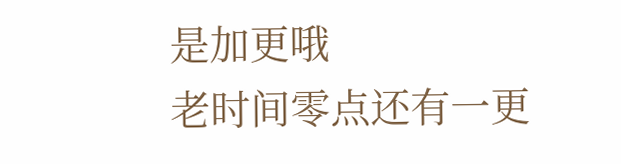是加更哦
老时间零点还有一更